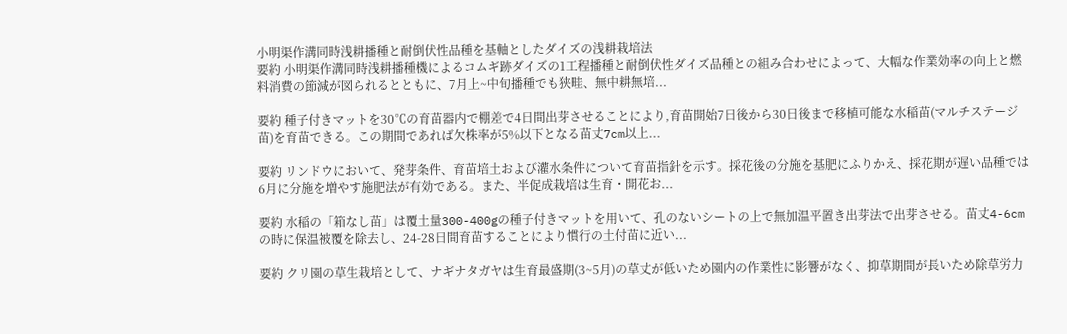小明渠作溝同時浅耕播種と耐倒伏性品種を基軸としたダイズの浅耕栽培法
要約 小明渠作溝同時浅耕播種機によるコムギ跡ダイズの1工程播種と耐倒伏性ダイズ品種との組み合わせによって、大幅な作業効率の向上と燃料消費の節減が図られるとともに、7月上~中旬播種でも狭畦、無中耕無培...

要約 種子付きマットを30℃の育苗器内で棚差で4日間出芽させることにより,育苗開始7日後から30日後まで移植可能な水稲苗(マルチステージ苗)を育苗できる。この期間であれば欠株率が5%以下となる苗丈7cm以上...

要約 リンドウにおいて、発芽条件、育苗培土および灌水条件について育苗指針を示す。採花後の分施を基肥にふりかえ、採花期が遅い品種では6月に分施を増やす施肥法が有効である。また、半促成栽培は生育・開花お...

要約 水稲の「箱なし苗」は覆土量300-400gの種子付きマットを用いて、孔のないシートの上で無加温平置き出芽法で出芽させる。苗丈4-6cmの時に保温被覆を除去し、24-28日間育苗することにより慣行の土付苗に近い...

要約 クリ園の草生栽培として、ナギナタガヤは生育最盛期(3~5月)の草丈が低いため園内の作業性に影響がなく、抑草期間が長いため除草労力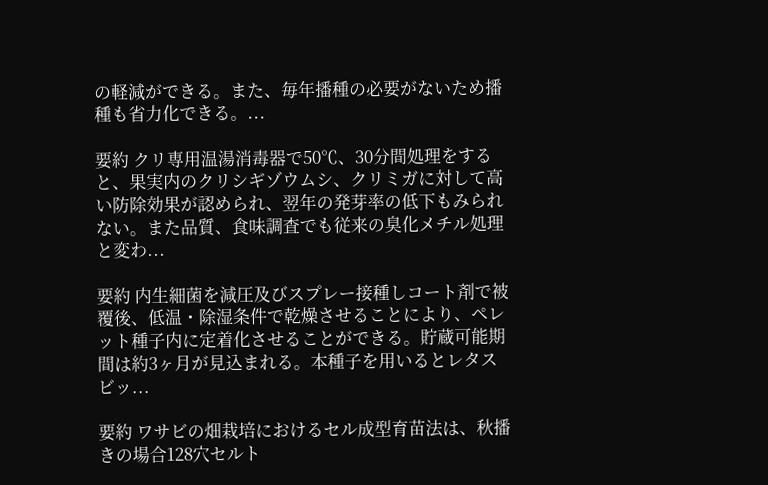の軽減ができる。また、毎年播種の必要がないため播種も省力化できる。...

要約 クリ専用温湯消毒器で50℃、30分間処理をすると、果実内のクリシギゾウムシ、クリミガに対して高い防除効果が認められ、翌年の発芽率の低下もみられない。また品質、食味調査でも従来の臭化メチル処理と変わ...

要約 内生細菌を減圧及びスプレー接種しコート剤で被覆後、低温・除湿条件で乾燥させることにより、ペレット種子内に定着化させることができる。貯蔵可能期間は約3ヶ月が見込まれる。本種子を用いるとレタスビッ...

要約 ワサビの畑栽培におけるセル成型育苗法は、秋播きの場合128穴セルト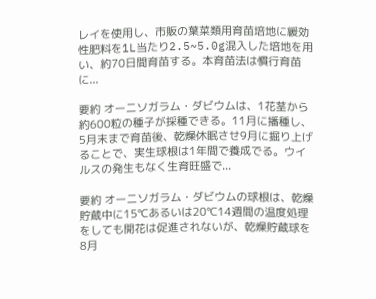レイを使用し、市販の葉菜類用育苗培地に緩効性肥料を1L当たり2.5~5.0g混入した培地を用い、約70日間育苗する。本育苗法は慣行育苗に...

要約 オーニソガラム・ダビウムは、1花茎から約600粒の種子が採種できる。11月に播種し、5月末まで育苗後、乾燥休眠させ9月に掘り上げることで、実生球根は1年間で養成でる。ウイルスの発生もなく生育旺盛で...

要約 オーニソガラム・ダビウムの球根は、乾燥貯蔵中に15℃あるいは20℃14週間の温度処理をしても開花は促進されないが、乾燥貯蔵球を8月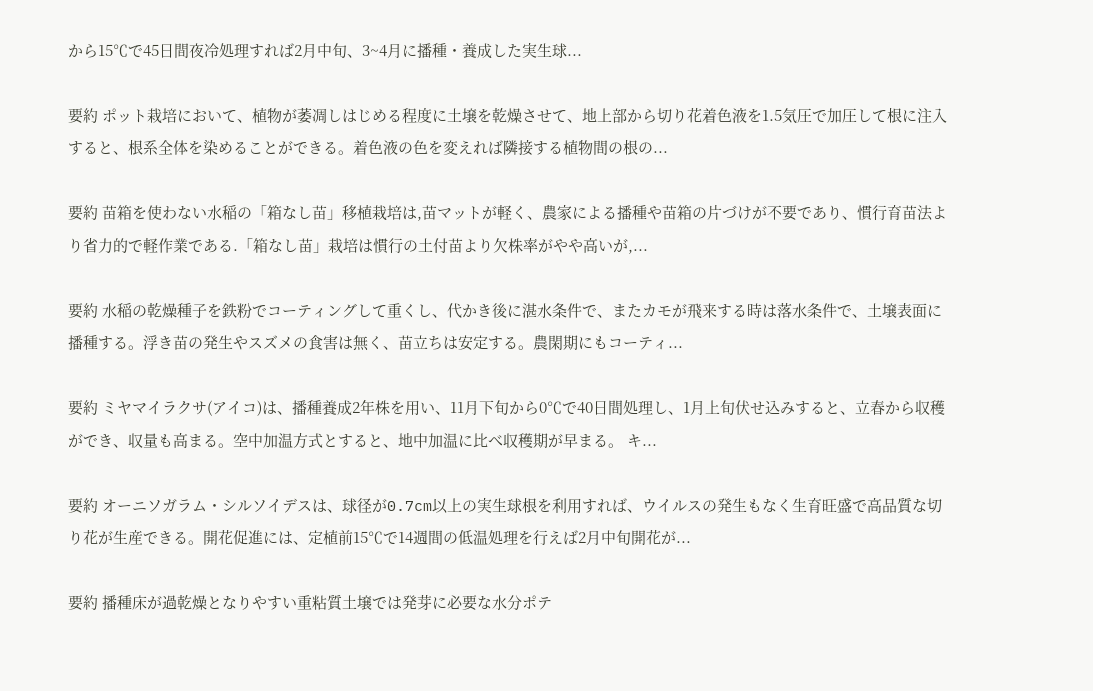から15℃で45日間夜冷処理すれば2月中旬、3~4月に播種・養成した実生球...

要約 ポット栽培において、植物が萎凋しはじめる程度に土壌を乾燥させて、地上部から切り花着色液を1.5気圧で加圧して根に注入すると、根系全体を染めることができる。着色液の色を変えれば隣接する植物間の根の...

要約 苗箱を使わない水稲の「箱なし苗」移植栽培は,苗マットが軽く、農家による播種や苗箱の片づけが不要であり、慣行育苗法より省力的で軽作業である.「箱なし苗」栽培は慣行の土付苗より欠株率がやや高いが,...

要約 水稲の乾燥種子を鉄粉でコーティングして重くし、代かき後に湛水条件で、またカモが飛来する時は落水条件で、土壌表面に播種する。浮き苗の発生やスズメの食害は無く、苗立ちは安定する。農閑期にもコーティ...

要約 ミヤマイラクサ(アイコ)は、播種養成2年株を用い、11月下旬から0℃で40日間処理し、1月上旬伏せ込みすると、立春から収穫ができ、収量も高まる。空中加温方式とすると、地中加温に比べ収穫期が早まる。 キ...

要約 オーニソガラム・シルソイデスは、球径が0.7cm以上の実生球根を利用すれば、ウイルスの発生もなく生育旺盛で高品質な切り花が生産できる。開花促進には、定植前15℃で14週間の低温処理を行えば2月中旬開花が...

要約 播種床が過乾燥となりやすい重粘質土壌では発芽に必要な水分ポテ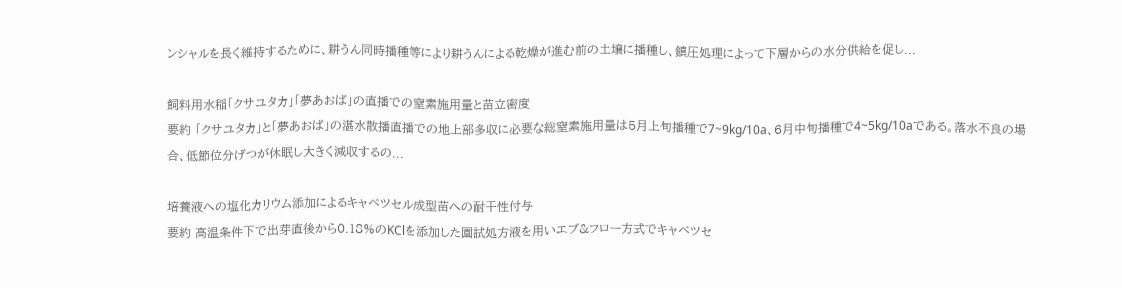ンシャルを長く維持するために、耕うん同時播種等により耕うんによる乾燥が進む前の土壌に播種し、鎮圧処理によって下層からの水分供給を促し...

飼料用水稲「クサユタカ」「夢あおば」の直播での窒素施用量と苗立密度
要約 「クサユタカ」と「夢あおば」の湛水散播直播での地上部多収に必要な総窒素施用量は5月上旬播種で7~9kg/10a、6月中旬播種で4~5kg/10aである。落水不良の場合、低節位分げつが休眠し大きく減収するの...

培養液への塩化カリウム添加によるキャベツセル成型苗への耐干性付与
要約 高温条件下で出芽直後から0.18%のKClを添加した園試処方液を用いエブ&フロー方式でキャベツセ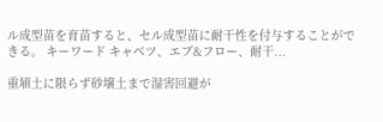ル成型苗を育苗すると、セル成型苗に耐干性を付与することができる。 キーワード キャベツ、エブ&フロー、耐干...

重埴土に限らず砂壌土まで湿害回避が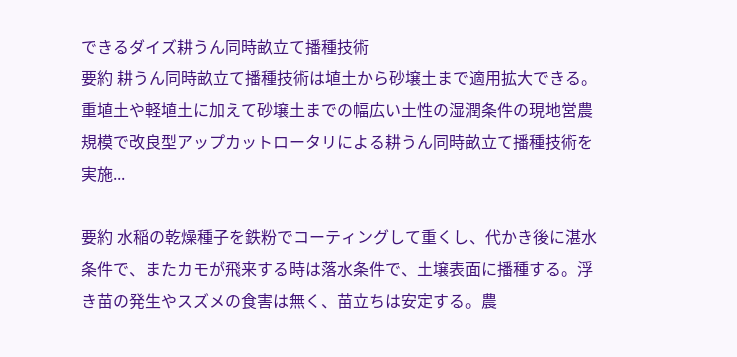できるダイズ耕うん同時畝立て播種技術
要約 耕うん同時畝立て播種技術は埴土から砂壌土まで適用拡大できる。重埴土や軽埴土に加えて砂壌土までの幅広い土性の湿潤条件の現地営農規模で改良型アップカットロータリによる耕うん同時畝立て播種技術を実施...

要約 水稲の乾燥種子を鉄粉でコーティングして重くし、代かき後に湛水条件で、またカモが飛来する時は落水条件で、土壌表面に播種する。浮き苗の発生やスズメの食害は無く、苗立ちは安定する。農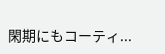閑期にもコーティ...